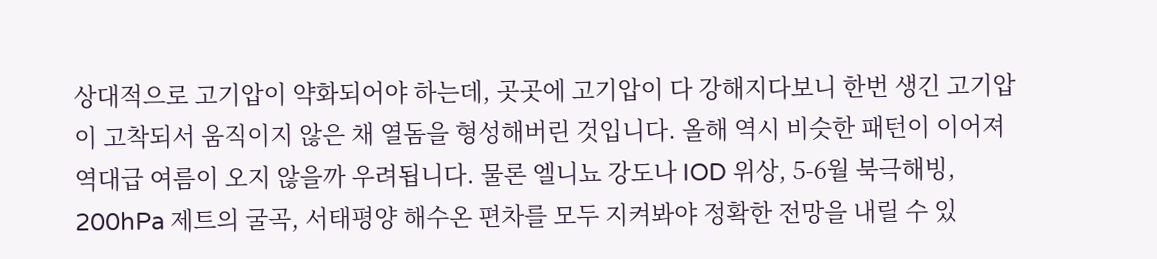상대적으로 고기압이 약화되어야 하는데, 곳곳에 고기압이 다 강해지다보니 한번 생긴 고기압이 고착되서 움직이지 않은 채 열돔을 형성해버린 것입니다. 올해 역시 비슷한 패턴이 이어져 역대급 여름이 오지 않을까 우려됩니다. 물론 엘니뇨 강도나 IOD 위상, 5-6월 북극해빙, 200hPa 제트의 굴곡, 서태평양 해수온 편차를 모두 지켜봐야 정확한 전망을 내릴 수 있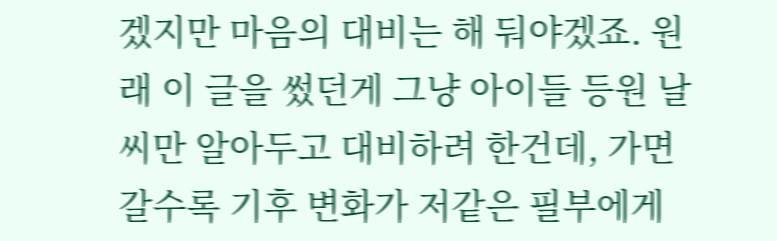겠지만 마음의 대비는 해 둬야겠죠. 원래 이 글을 썼던게 그냥 아이들 등원 날씨만 알아두고 대비하려 한건데, 가면 갈수록 기후 변화가 저같은 필부에게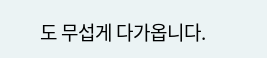도 무섭게 다가옵니다.